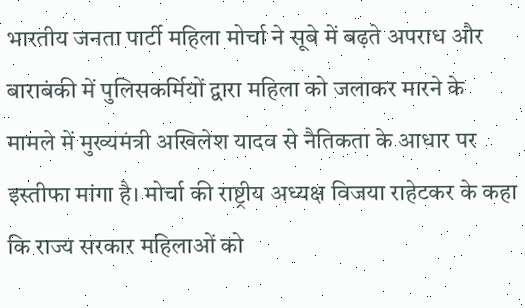भारतीय जनता पार्टी महिला मोर्चा ने सूबे में बढ़ते अपराध और बाराबंकी में पुलिसकर्मियों द्वारा महिला को जलाकर मारने के मामले में मुख्यमंत्री अखिलेश यादव से नैतिकता के आधार पर इस्तीफा मांगा है। मोर्चा की राष्ट्रीय अध्यक्ष विजया राहेटकर के कहा कि राज्य सरकार महिलाओं को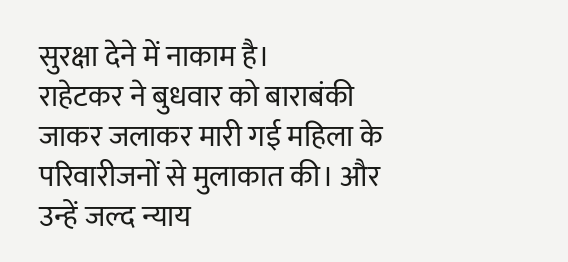सुरक्षा देने में नाकाम है।
राहेटकर ने बुधवार को बाराबंकी जाकर जलाकर मारी गई महिला के परिवारीजनों से मुलाकात की। और उन्हें जल्द न्याय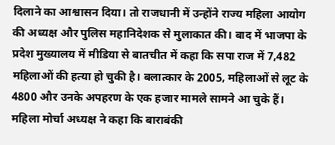दिलाने का आश्वासन दिया। तो राजधानी में उन्होंने राज्य महिला आयोग की अध्यक्ष और पुलिस महानिदेशक से मुलाकात की। बाद में भाजपा के प्रदेश मुख्यालय में मीडिया से बातचीत में कहा कि सपा राज में 7,482 महिलाओं की हत्या हो चुकी है। बलात्कार के 2005, महिलाओं से लूट के 4800 और उनके अपहरण के एक हजार मामले सामने आ चुके हैं।
महिला मोर्चा अध्यक्ष ने कहा कि बाराबंकी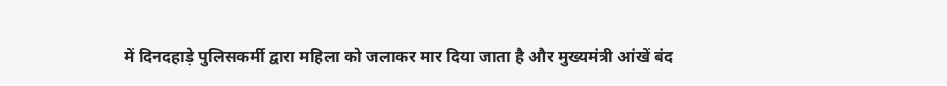में दिनदहाड़े पुलिसकर्मी द्वारा महिला को जलाकर मार दिया जाता है और मुख्यमंत्री आंखें बंद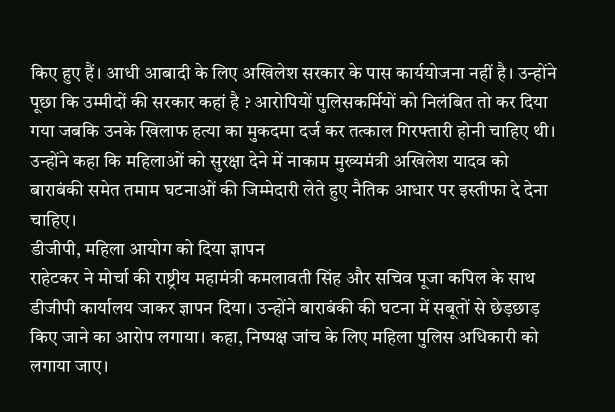किए हुए हैं। आधी आबादी के लिए अखिलेश सरकार के पास कार्ययोजना नहीं है। उन्होंने पूछा कि उम्मीदों की सरकार कहां है ? आरोपियों पुलिसकर्मियों को निलंबित तो कर दिया गया जबकि उनके खिलाफ हत्या का मुकदमा दर्ज कर तत्काल गिरफ्तारी होनी चाहिए थी। उन्होंने कहा कि महिलाओं को सुरक्षा देने में नाकाम मुख्यमंत्री अखिलेश यादव को बाराबंकी समेत तमाम घटनाओं की जिम्मेदारी लेते हुए नैतिक आधार पर इस्तीफा दे देना चाहिए।
डीजीपी, महिला आयोग को दिया ज्ञापन
राहेटकर ने मोर्चा की राष्ट्रीय महामंत्री कमलावती सिंह और सचिव पूजा कपिल के साथ डीजीपी कार्यालय जाकर ज्ञापन दिया। उन्होंने बाराबंकी की घटना में सबूतों से छेड़छाड़ किए जाने का आरोप लगाया। कहा, निष्पक्ष जांच के लिए महिला पुलिस अधिकारी को लगाया जाए।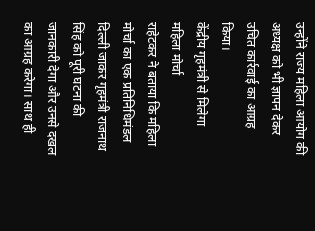उन्होंने राज्य महिला आयोग की अध्यक्ष को भी ज्ञापन देकर उचित कार्रवाई का आग्रह किया।
केंद्रीय गृहमंत्री से मिलेगा महिला मोर्चा
राहेटकर ने बताया कि महिला मोर्चा का एक प्रतिनिधिमंडल दिल्ली जाकर गृहमंत्री राजनाथ सिंह को पूरी घटना की जानकारी देगा और उनसे दखल का आग्रह करेगा। साथ ही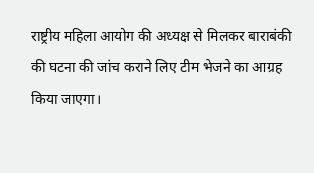राष्ट्रीय महिला आयोग की अध्यक्ष से मिलकर बाराबंकी की घटना की जांच कराने लिए टीम भेजने का आग्रह किया जाएगा।